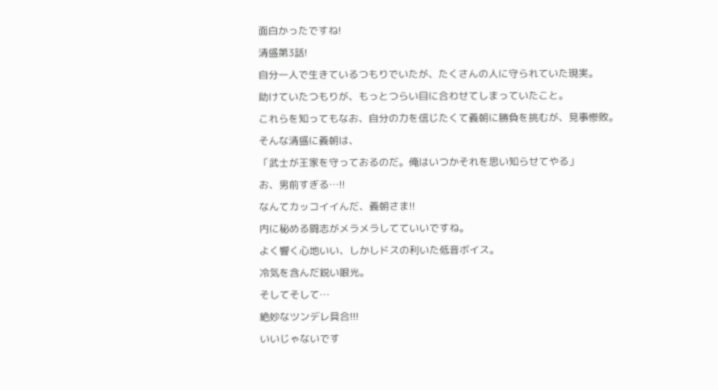面白かったですね!
清盛第3話!
自分一人で生きているつもりでいたが、たくさんの人に守られていた現実。
助けていたつもりが、もっとつらい目に合わせてしまっていたこと。
これらを知ってもなお、自分の力を信じたくて義朝に勝負を挑むが、見事惨敗。
そんな清盛に義朝は、
「武士が王家を守っておるのだ。俺はいつかそれを思い知らせてやる」
お、男前すぎる…!!
なんてカッコイイんだ、義朝さま!!
内に秘める闘志がメラメラしてていいですね。
よく響く心地いい、しかしドスの利いた低音ボイス。
冷気を含んだ鋭い眼光。
そしてそして…
絶妙なツンデレ具合!!!
いいじゃないです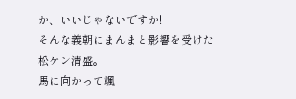か、いいじゃないですか!
そんな義朝にまんまと影響を受けた松ケン清盛。
馬に向かって颯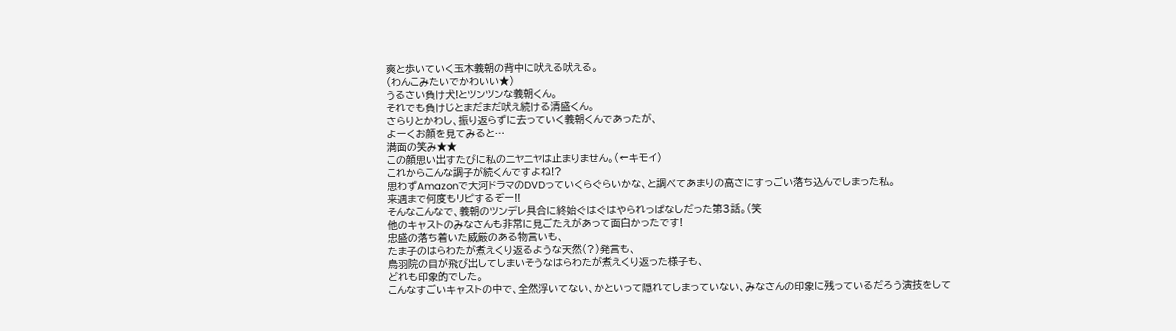爽と歩いていく玉木義朝の背中に吠える吠える。
(わんこみたいでかわいい★)
うるさい負け犬!とツンツンな義朝くん。
それでも負けじとまだまだ吠え続ける清盛くん。
さらりとかわし、振り返らずに去っていく義朝くんであったが、
よーくお顔を見てみると…
満面の笑み★★
この顔思い出すたびに私のニヤニヤは止まりません。(←キモイ)
これからこんな調子が続くんですよね!?
思わずAmazonで大河ドラマのDVDっていくらぐらいかな、と調べてあまりの高さにすっごい落ち込んでしまった私。
来週まで何度もリピするぞー!!
そんなこんなで、義朝のツンデレ具合に終始ぐはぐはやられっぱなしだった第3話。(笑
他のキャストのみなさんも非常に見ごたえがあって面白かったです!
忠盛の落ち着いた威厳のある物言いも、
たま子のはらわたが煮えくり返るような天然(?)発言も、
鳥羽院の目が飛び出してしまいそうなはらわたが煮えくり返った様子も、
どれも印象的でした。
こんなすごいキャストの中で、全然浮いてない、かといって隠れてしまっていない、みなさんの印象に残っているだろう演技をして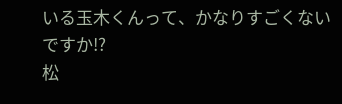いる玉木くんって、かなりすごくないですか!?
松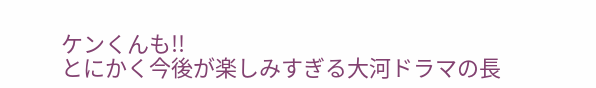ケンくんも!!
とにかく今後が楽しみすぎる大河ドラマの長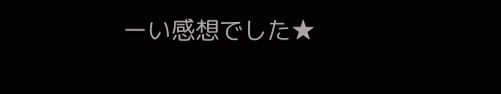ーい感想でした★